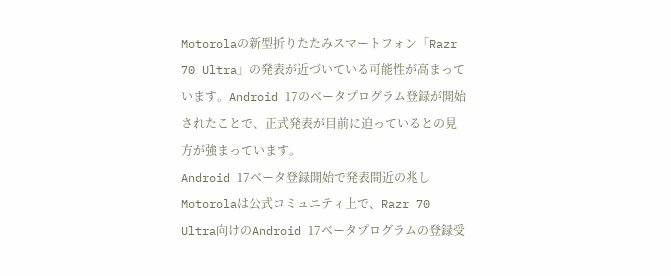Motorolaの新型折りたたみスマートフォン「Razr 70 Ultra」の発表が近づいている可能性が高まっています。Android 17のベータプログラム登録が開始されたことで、正式発表が目前に迫っているとの見方が強まっています。
Android 17ベータ登録開始で発表間近の兆し
Motorolaは公式コミュニティ上で、Razr 70 Ultra向けのAndroid 17ベータプログラムの登録受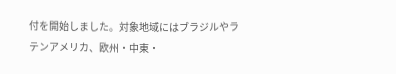付を開始しました。対象地域にはブラジルやラテンアメリカ、欧州・中東・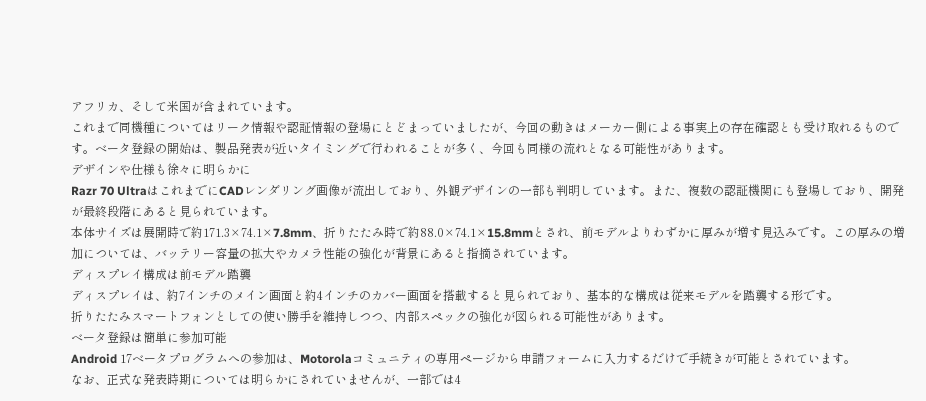アフリカ、そして米国が含まれています。
これまで同機種についてはリーク情報や認証情報の登場にとどまっていましたが、今回の動きはメーカー側による事実上の存在確認とも受け取れるものです。ベータ登録の開始は、製品発表が近いタイミングで行われることが多く、今回も同様の流れとなる可能性があります。
デザインや仕様も徐々に明らかに
Razr 70 UltraはこれまでにCADレンダリング画像が流出しており、外観デザインの一部も判明しています。また、複数の認証機関にも登場しており、開発が最終段階にあると見られています。
本体サイズは展開時で約171.3×74.1×7.8mm、折りたたみ時で約88.0×74.1×15.8mmとされ、前モデルよりわずかに厚みが増す見込みです。この厚みの増加については、バッテリー容量の拡大やカメラ性能の強化が背景にあると指摘されています。
ディスプレイ構成は前モデル踏襲
ディスプレイは、約7インチのメイン画面と約4インチのカバー画面を搭載すると見られており、基本的な構成は従来モデルを踏襲する形です。
折りたたみスマートフォンとしての使い勝手を維持しつつ、内部スペックの強化が図られる可能性があります。
ベータ登録は簡単に参加可能
Android 17ベータプログラムへの参加は、Motorolaコミュニティの専用ページから申請フォームに入力するだけで手続きが可能とされています。
なお、正式な発表時期については明らかにされていませんが、一部では4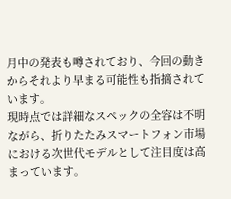月中の発表も噂されており、今回の動きからそれより早まる可能性も指摘されています。
現時点では詳細なスペックの全容は不明ながら、折りたたみスマートフォン市場における次世代モデルとして注目度は高まっています。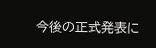今後の正式発表に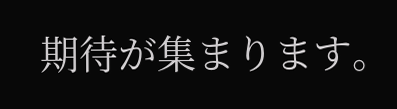期待が集まります。